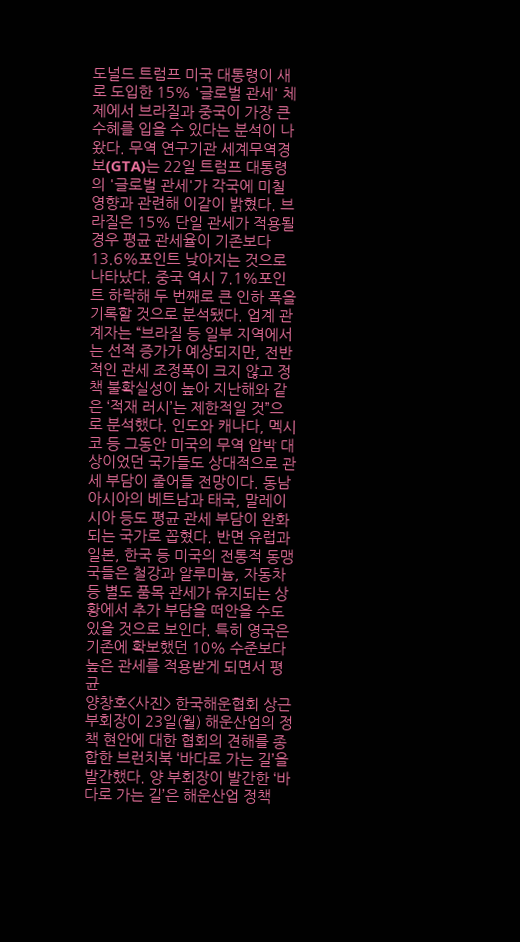도널드 트럼프 미국 대통령이 새로 도입한 15% '글로벌 관세' 체제에서 브라질과 중국이 가장 큰 수혜를 입을 수 있다는 분석이 나왔다. 무역 연구기관 세계무역경보(GTA)는 22일 트럼프 대통령의 '글로벌 관세'가 각국에 미칠 영향과 관련해 이같이 밝혔다. 브라질은 15% 단일 관세가 적용될 경우 평균 관세율이 기존보다 13.6%포인트 낮아지는 것으로 나타났다. 중국 역시 7.1%포인트 하락해 두 번째로 큰 인하 폭을 기록할 것으로 분석됐다. 업계 관계자는 “브라질 등 일부 지역에서는 선적 증가가 예상되지만, 전반적인 관세 조정폭이 크지 않고 정책 불확실성이 높아 지난해와 같은 ‘적재 러시’는 제한적일 것”으로 분석했다. 인도와 캐나다, 멕시코 등 그동안 미국의 무역 압박 대상이었던 국가들도 상대적으로 관세 부담이 줄어들 전망이다. 동남아시아의 베트남과 태국, 말레이시아 등도 평균 관세 부담이 완화되는 국가로 꼽혔다. 반면 유럽과 일본, 한국 등 미국의 전통적 동맹국들은 철강과 알루미늄, 자동차 등 별도 품목 관세가 유지되는 상황에서 추가 부담을 떠안을 수도 있을 것으로 보인다. 특히 영국은 기존에 확보했던 10% 수준보다 높은 관세를 적용받게 되면서 평균
양창호<사진> 한국해운협회 상근 부회장이 23일(월) 해운산업의 정책 현안에 대한 협회의 견해를 종합한 브런치북 ‘바다로 가는 길’을 발간했다. 양 부회장이 발간한 ‘바다로 가는 길’은 해운산업 정책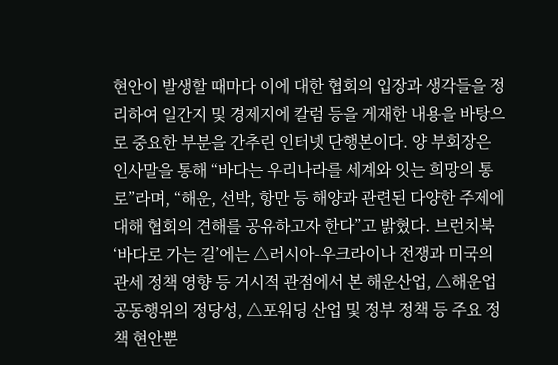현안이 발생할 때마다 이에 대한 협회의 입장과 생각들을 정리하여 일간지 및 경제지에 칼럼 등을 게재한 내용을 바탕으로 중요한 부분을 간추린 인터넷 단행본이다. 양 부회장은 인사말을 통해 “바다는 우리나라를 세계와 잇는 희망의 통로”라며, “해운, 선박, 항만 등 해양과 관련된 다양한 주제에 대해 협회의 견해를 공유하고자 한다”고 밝혔다. 브런치북 ‘바다로 가는 길’에는 △러시아-우크라이나 전쟁과 미국의 관세 정책 영향 등 거시적 관점에서 본 해운산업, △해운업 공동행위의 정당성, △포워딩 산업 및 정부 정책 등 주요 정책 현안뿐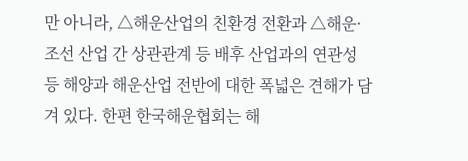만 아니라, △해운산업의 친환경 전환과 △해운·조선 산업 간 상관관계 등 배후 산업과의 연관성 등 해양과 해운산업 전반에 대한 폭넓은 견해가 담겨 있다. 한편 한국해운협회는 해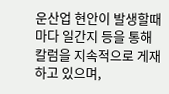운산업 현안이 발생할때마다 일간지 등을 통해 칼럼을 지속적으로 게재하고 있으며,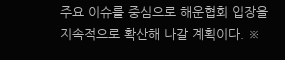주요 이슈를 중심으로 해운협회 입장을 지속적으로 확산해 나갈 계획이다. ※